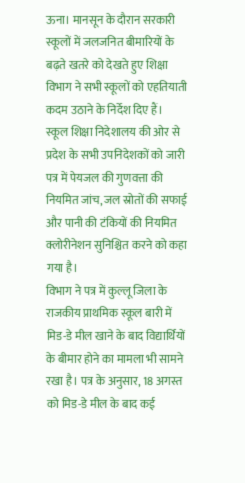ऊना। मानसून के दौरान सरकारी स्कूलों में जलजनित बीमारियों के बढ़ते खतरे को देखते हुए शिक्षा विभाग ने सभी स्कूलों को एहतियाती कदम उठाने के निर्देश दिए हैं।
स्कूल शिक्षा निदेशालय की ओर से प्रदेश के सभी उपनिदेशकों को जारी पत्र में पेयजल की गुणवत्ता की नियमित जांच, जल स्रोतों की सफाई और पानी की टंकियों की नियमित क्लोरीनेशन सुनिश्चित करने को कहा गया है।
विभाग ने पत्र में कुल्लू जिला के राजकीय प्राथमिक स्कूल बारी में मिड-डे मील खाने के बाद विद्यार्थियों के बीमार होने का मामला भी सामने रखा है। पत्र के अनुसार, 18 अगस्त को मिड-डे मील के बाद कई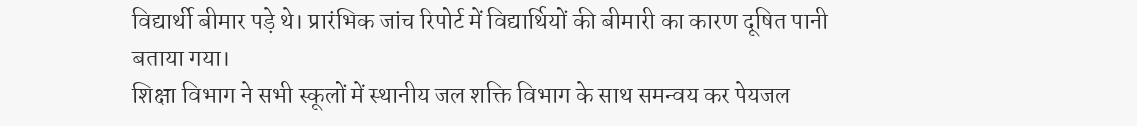विद्यार्थी बीमार पड़े थे। प्रारंभिक जांच रिपोर्ट में विद्यार्थियों की बीमारी का कारण दूषित पानी बताया गया।
शिक्षा विभाग ने सभी स्कूलों में स्थानीय जल शक्ति विभाग के साथ समन्वय कर पेयजल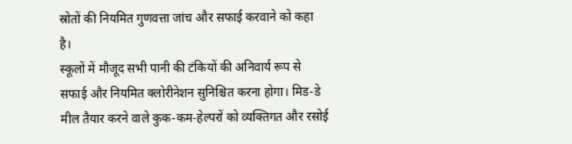स्रोतों की नियमित गुणवत्ता जांच और सफाई करवाने को कहा है।
स्कूलों में मौजूद सभी पानी की टंकियों की अनिवार्य रूप से सफाई और नियमित क्लोरीनेशन सुनिश्चित करना होगा। मिड-डे मील तैयार करने वाले कुक-कम-हेल्परों को व्यक्तिगत और रसोई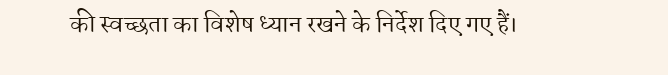की स्वच्छता का विशेष ध्यान रखने के निर्देश दिए गए हैं।